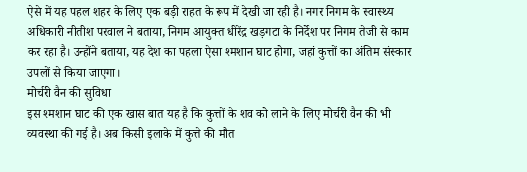ऐसे में यह पहल शहर के लिए एक बड़ी राहत के रूप में देखी जा रही है। नगर निगम के स्वास्थ्य अधिकारी नीतीश परवाल ने बताया, निगम आयुक्त धीरेंद्र खड़गटा के निर्देश पर निगम तेजी से काम कर रहा है। उन्होंने बताया, यह देश का पहला ऐसा श्मशान घाट होगा, जहां कुत्तों का अंतिम संस्कार उपलों से किया जाएगा।
मोर्चरी वैन की सुविधा
इस श्मशान घाट की एक खास बात यह है कि कुत्तों के शव को लाने के लिए मोर्चरी वैन की भी व्यवस्था की गई है। अब किसी इलाके में कुत्ते की मौत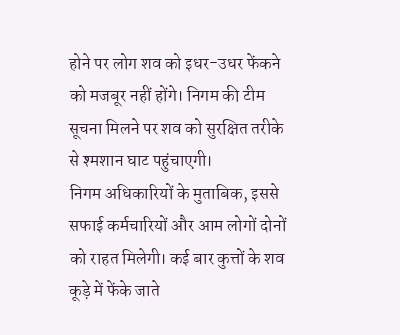होने पर लोग शव को इधर-उधर फेंकने को मजबूर नहीं होंगे। निगम की टीम सूचना मिलने पर शव को सुरक्षित तरीके से श्मशान घाट पहुंचाएगी।
निगम अधिकारियों के मुताबिक, इससे सफाई कर्मचारियों और आम लोगों दोनों को राहत मिलेगी। कई बार कुत्तों के शव कूड़े में फेंके जाते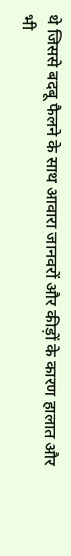थे जिससे बदबू फैलने के साथ आवारा जानवरों और कीड़ों के कारण हालात और भी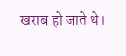खराब हो जाते थे।